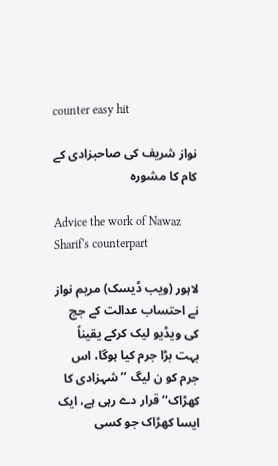counter easy hit

نواز شریف کی صاحبزادی کے کام کا مشورہ

Advice the work of Nawaz Sharif's counterpart

لاہور (ویب ڈیسک) مریم نواز نے احتساب عدالت کے جج کی ویڈیو لیک کرکے یقیناً بہت بڑا جرم کیا ہوگا، اس جرم کو ن لیگ ’’شہزادی کا کھڑاک‘‘ قرار دے رہی ہے، ایک ایسا کھڑاک جو کسی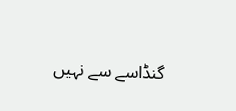گنڈاسے سے نہیں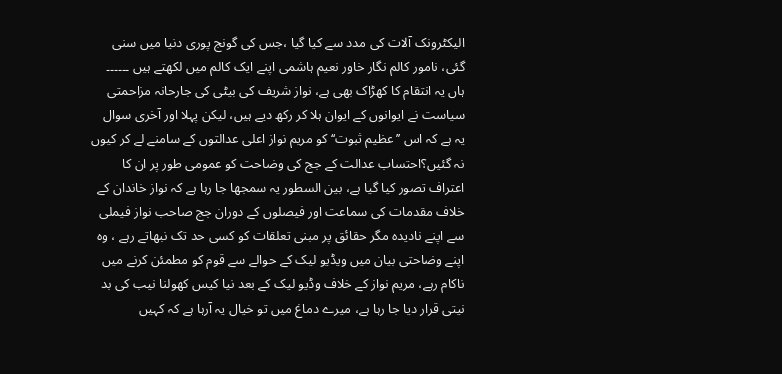الیکٹرونک آلات کی مدد سے کیا گیا ،جس کی گونج پوری دنیا میں سنی گئی، نامور کالم نگار خاور نعیم ہاشمی اپنے ایک کالم میں لکھتے ہیں ۔۔۔۔۔۔ ہاں یہ انتقام کا کھڑاک بھی ہے، نواز شریف کی بیٹی کی جارحانہ مزاحمتی سیاست نے ایوانوں کے ایوان ہلا کر رکھ دیے ہیں، لیکن پہلا اور آخری سوال یہ ہے کہ اس ’’عظیم ثبوت‘‘ کو مریم نواز اعلی عدالتوں کے سامنے لے کر کیوں نہ گئیں؟احتساب عدالت کے جج کی وضاحت کو عمومی طور پر ان کا اعتراف تصور کیا گیا ہے، بین السطور یہ سمجھا جا رہا ہے کہ نواز خاندان کے خلاف مقدمات کی سماعت اور فیصلوں کے دوران جج صاحب نواز فیملی سے اپنے نادیدہ مگر حقائق پر مبنی تعلقات کو کسی حد تک نبھاتے رہے ، وہ اپنے وضاحتی بیان میں ویڈیو لیک کے حوالے سے قوم کو مطمئن کرنے میں ناکام رہے، مریم نواز کے خلاف وڈیو لیک کے بعد نیا کیس کھولنا نیب کی بد نیتی قرار دیا جا رہا ہے، میرے دماغ میں تو خیال یہ آرہا ہے کہ کہیں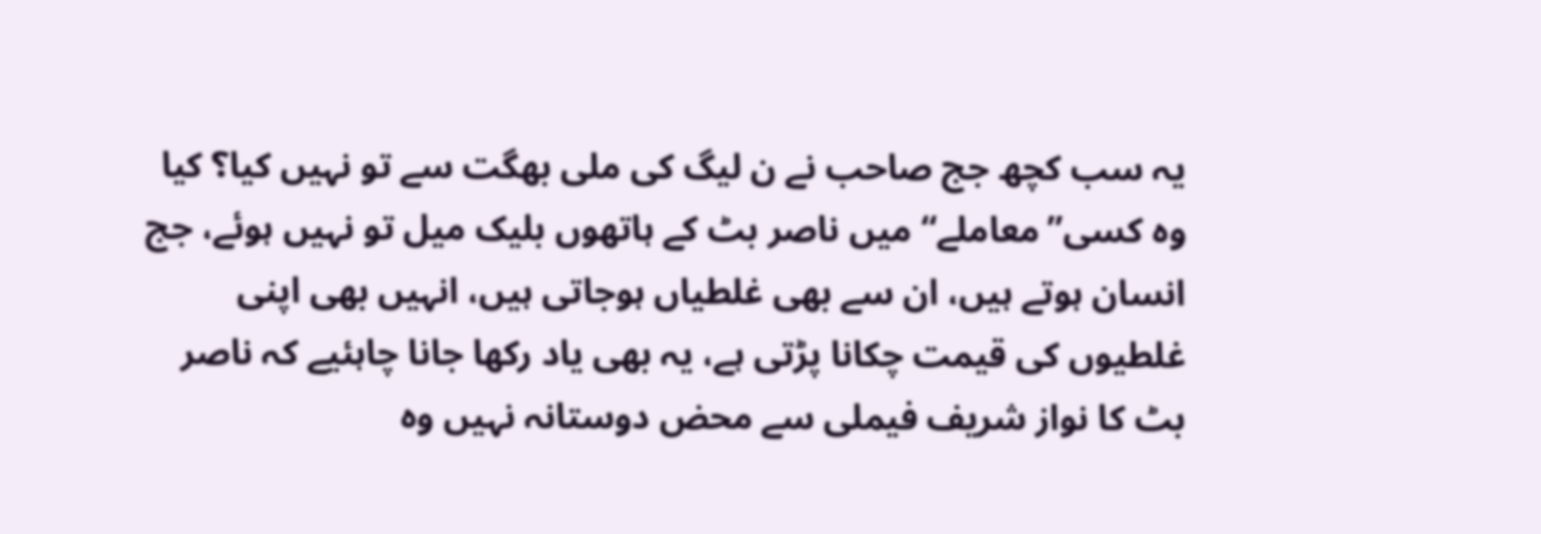یہ سب کچھ جج صاحب نے ن لیگ کی ملی بھگت سے تو نہیں کیا؟ کیا وہ کسی’’معاملے‘‘ میں ناصر بٹ کے ہاتھوں بلیک میل تو نہیں ہوئے، جج انسان ہوتے ہیں، ان سے بھی غلطیاں ہوجاتی ہیں، انہیں بھی اپنی غلطیوں کی قیمت چکانا پڑتی ہے، یہ بھی یاد رکھا جانا چاہئیے کہ ناصر بٹ کا نواز شریف فیملی سے محض دوستانہ نہیں وہ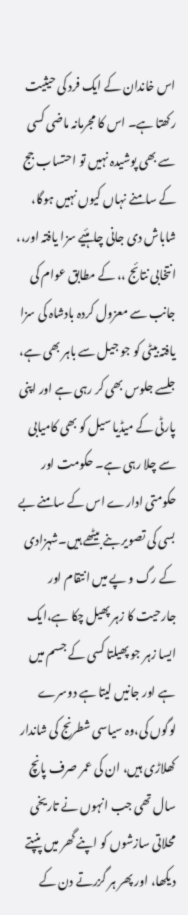اس خاندان کے ایک فرد کی حیثیت رکھتا ہے۔ اس کا مجرمانہ ماضی کسی سے بھی پوشیدہ نہیں تو احتساب جج کے سامنے نہاں کیوں نہیں ہوگا، شاباش دی جانی چاہئیے سزا یافتہ اور،، انتخابی نتائج ،، کے مطابق عوام کی جانب سے معزول کردہ بادشاہ کی سزا یافتہ بیٹی کو جو جیل سے باہر بھی ہے، جلسے جلوس بھی کر رہی ہے اور اپنی پارٹی کے میڈیا سیل کو بھی کامیابی سے چلا رہی ہے۔ حکومت اور حکومتی ادارے اس کے سامنے بے بسی کی تصویر بنے بیٹھے ہیں۔شہزادی کے رگ و پے میں انتقام اور جارحیت کا زہر پھیل چکا ہے،ایک ایسا زہر جو پھیلتا کسی کے جسم میں ہے اور جانیں لیتا ہے دوسرے لوگوں کی،وہ سیاسی شطرنج کی شاندار کھلاڑی ہیں، ان کی عمر صرف پانچ سال تھی جب انہوں نے تاریخی محلاتی سازشوں کو اپنے گھر میں پنپتے دیکھا، اور پھر ہر گزرتے دن کے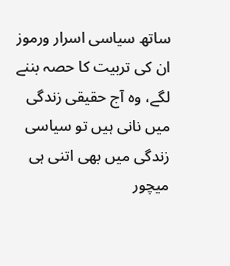ساتھ سیاسی اسرار ورموز ان کی تربیت کا حصہ بننے لگے، وہ آج حقیقی زندگی میں نانی ہیں تو سیاسی زندگی میں بھی اتنی ہی میچور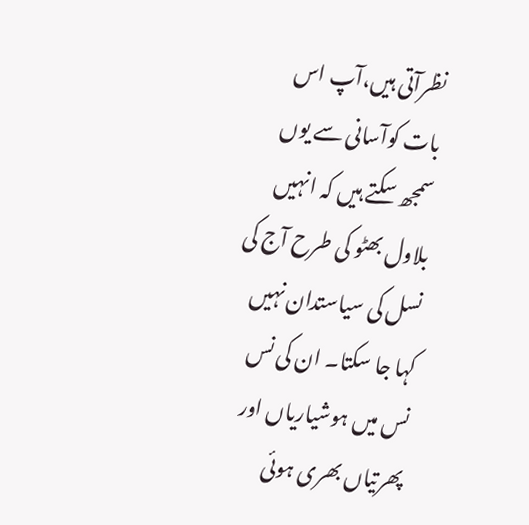نظرآتی ہیں،آپ اس بات کوآسانی سے یوں سمجھ سکتے ہیں کہ انہیں بلاول بھٹو کی طرح آج کی نسل کی سیاستدان نہیں کہا جا سکتا۔ ان کی نس نس میں ہوشیاریاں اور پھرتیاں بھری ہوئی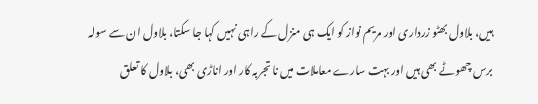ہیں، بلاول بھٹو زرداری اور مریم نواز کو ایک ہی منزل کے راہی نہیں کہا جا سکتا، بلاول ان سے سولہ برس چھوٹے بھی ہیں اور بہت سارے معاملات میں نا تجربہ کار اور اناڑی بھی، بلاول کا تعلق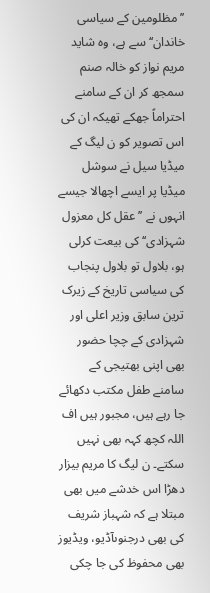’’مظلومین کے سیاسی خاندان‘‘ سے ہے، وہ شاید مریم نواز کو خالہ صنم سمجھ کر ان کے سامنے احتراماً جھکے تھیکہ ان کی اس تصویر کو ن لیگ کے میڈیا سیل نے سوشل میڈیا پر ایسے اچھالا جیسے انہوں نے ’’عقل کل معزول شہزادی‘‘ کی بیعت کرلی ہو، بلاول تو بلاول پنجاب کی سیاسی تاریخ کے زیرک ترین سابق وزیر اعلی اور شہزادی کے چچا حضور بھی اپنی بھتیجی کے سامنے طفل مکتب دکھائے جا رہے ہیں، مجبور ہیں اف اللہ کچھ کہہ بھی نہیں سکتے۔ ن لیگ کا مریم بیزار دھڑا اس خدشے میں بھی مبتلا ہے کہ شہباز شریف کی بھی درجنوںآڈیو، ویڈیوز بھی محفوظ کی جا چکی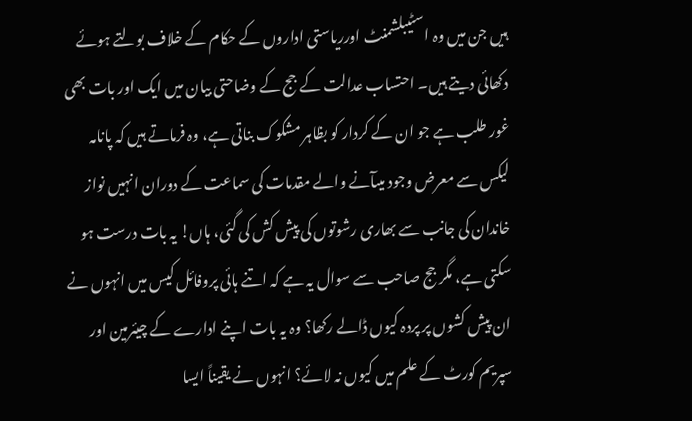ہیں جن میں وہ اسٹیبلشمنٹ اورریاستی اداروں کے حکام کے خلاف بولتے ہوئے دکھائی دیتے ہیں۔ احتساب عدالت کے جج کے وضاحتی بیان میں ایک اور بات بھی غور طلب ہے جو ان کے کردار کو بظاہر مشکوک بناتی ہے، وہ فرماتے ہیں کہ پانامہ لیکس سے معرض وجود میںآنے والے مقدمات کی سماعت کے دوران انہیں نواز خاندان کی جانب سے بھاری رشوتوں کی پیش کش کی گئی، ہاں! یہ بات درست ہو سکتی ہے، مگر جج صاحب سے سوال یہ ہے کہ اتنے ہائی پروفائل کیس میں انہوں نے ان پیش کشوں پر پردہ کیوں ڈالے رکھا؟ وہ یہ بات اپنے ادارے کے چیئرمین اور سپریم کورٹ کے علم میں کیوں نہ لائے؟ انہوں نے یقیناً ایسا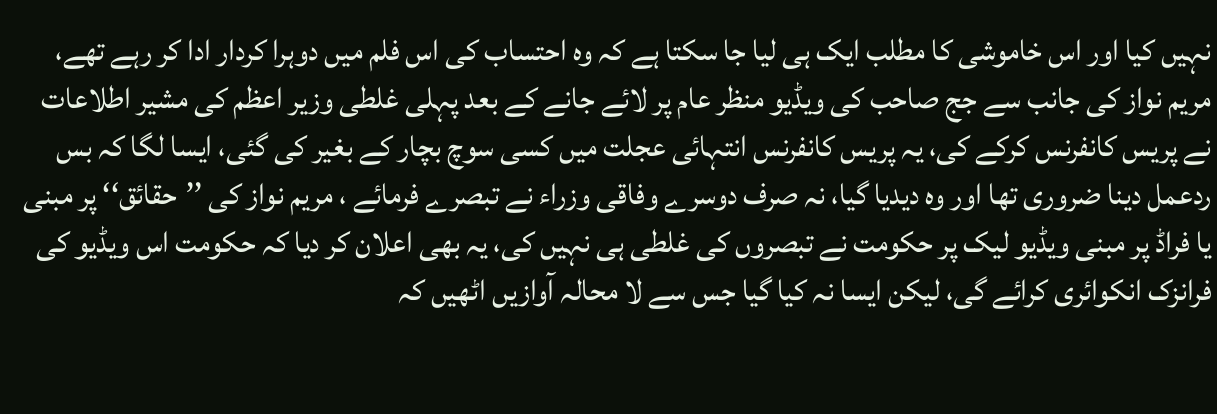نہیں کیا اور اس خاموشی کا مطلب ایک ہی لیا جا سکتا ہے کہ وہ احتساب کی اس فلم میں دوہرا کردار ادا کر رہے تھے، مریم نواز کی جانب سے جج صاحب کی ویڈیو منظر عام پر لائے جانے کے بعد پہلی غلطی وزیر اعظم کی مشیر اطلاعات نے پریس کانفرنس کرکے کی، یہ پریس کانفرنس انتہائی عجلت میں کسی سوچ بچار کے بغیر کی گئی، ایسا لگا کہ بس ردعمل دینا ضروری تھا اور وہ دیدیا گیا، نہ صرف دوسرے وفاقی وزراء نے تبصرے فرمائے ، مریم نواز کی ’’حقائق‘‘ پر مبنی یا فراڈ پر مبنی ویڈیو لیک پر حکومت نے تبصروں کی غلطی ہی نہیں کی، یہ بھی اعلان کر دیا کہ حکومت اس ویڈیو کی فرانزک انکوائری کرائے گی، لیکن ایسا نہ کیا گیا جس سے لا محالہ آوازیں اٹھیں کہ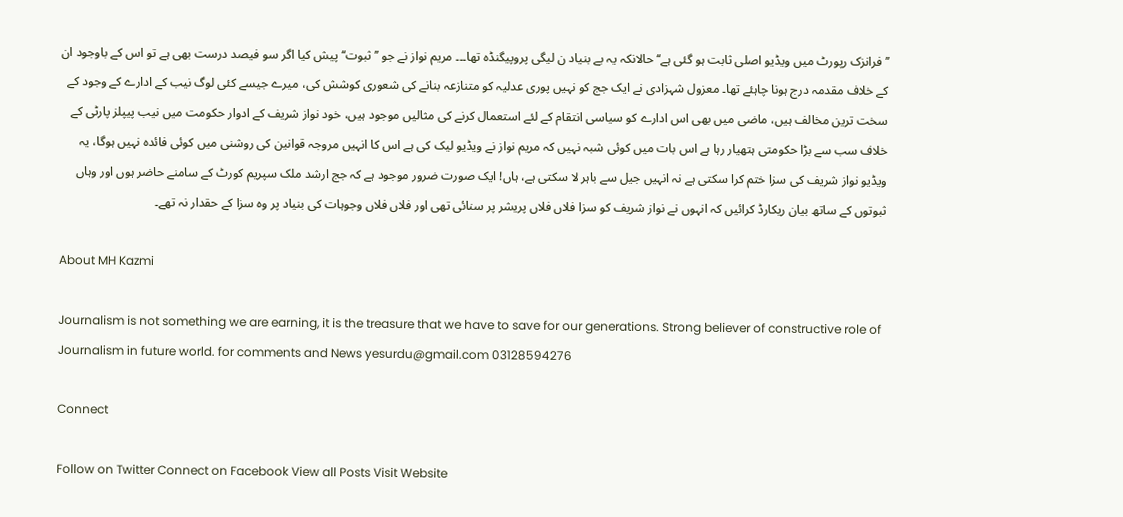’’فرانزک رپورٹ میں ویڈیو اصلی ثابت ہو گئی ہے‘‘ حالانکہ یہ بے بنیاد ن لیگی پروپیگنڈہ تھا۔۔۔ مریم نواز نے جو ’’ثبوت‘‘ پیش کیا اگر سو فیصد درست بھی ہے تو اس کے باوجود ان کے خلاف مقدمہ درج ہونا چاہئے تھا۔ معزول شہزادی نے ایک جج کو نہیں پوری عدلیہ کو متنازعہ بنانے کی شعوری کوشش کی، میرے جیسے کئی لوگ نیب کے ادارے کے وجود کے سخت ترین مخالف ہیں، ماضی میں بھی اس ادارے کو سیاسی انتقام کے لئے استعمال کرنے کی مثالیں موجود ہیں، خود نواز شریف کے ادوار حکومت میں نیب پیپلز پارٹی کے خلاف سب سے بڑا حکومتی ہتھیار رہا ہے اس بات میں کوئی شبہ نہیں کہ مریم نواز نے ویڈیو لیک کی ہے اس کا انہیں مروجہ قوانین کی روشنی میں کوئی فائدہ نہیں ہوگا، یہ ویڈیو نواز شریف کی سزا ختم کرا سکتی ہے نہ انہیں جیل سے باہر لا سکتی ہے، ہاں! ایک صورت ضرور موجود ہے کہ جج ارشد ملک سپریم کورٹ کے سامنے حاضر ہوں اور وہاں ثبوتوں کے ساتھ بیان ریکارڈ کرائیں کہ انہوں نے نواز شریف کو سزا فلاں فلاں پریشر پر سنائی تھی اور فلاں فلاں وجوہات کی بنیاد پر وہ سزا کے حقدار نہ تھے۔

About MH Kazmi

Journalism is not something we are earning, it is the treasure that we have to save for our generations. Strong believer of constructive role of Journalism in future world. for comments and News yesurdu@gmail.com 03128594276

Connect

Follow on Twitter Connect on Facebook View all Posts Visit Website